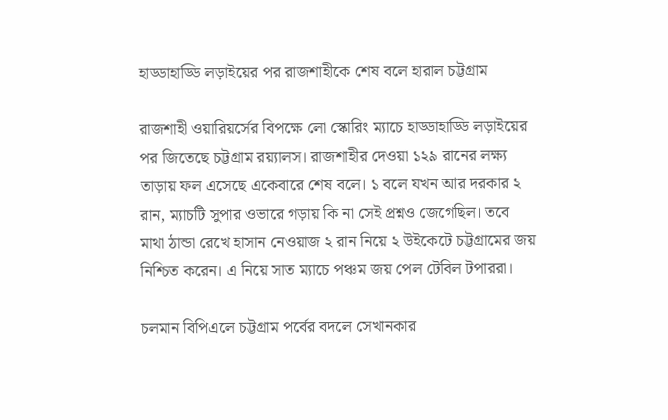হাড্ডাহাড্ডি লড়াইয়ের পর রাজশাহীকে শেষ বলে হারাল চট্টগ্রাম

রাজশাহী ওয়ারিয়র্সের বিপক্ষে লো স্কোরিং ম্যাচে হাড্ডাহাড্ডি লড়াইয়ের পর জিতেছে চট্টগ্রাম রয়্যালস। রাজশাহীর দেওয়া ১২৯ রানের লক্ষ্য তাড়ায় ফল এসেছে একেবারে শেষ বলে। ১ বলে যখন আর দরকার ২ রান, ম্যাচটি সুপার ওভারে গড়ায় কি না সেই প্রশ্নও জেগেছিল। তবে মাথা ঠান্ডা রেখে হাসান নেওয়াজ ২ রান নিয়ে ২ উইকেটে চট্টগ্রামের জয় নিশ্চিত করেন। এ নিয়ে সাত ম্যাচে পঞ্চম জয় পেল টেবিল টপাররা।

চলমান বিপিএলে চট্টগ্রাম পর্বের বদলে সেখানকার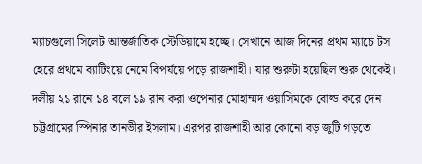ম্যাচগুলো সিলেট আন্তর্জাতিক স্টেডিয়ামে হচ্ছে। সেখানে আজ দিনের প্রথম ম্যাচে টস হেরে প্রথমে ব্যাটিংয়ে নেমে বিপর্যয়ে পড়ে রাজশাহী। যার শুরুটা হয়েছিল শুরু থেকেই। দলীয় ২১ রানে ১৪ বলে ১৯ রান করা ওপেনার মোহাম্মদ ওয়াসিমকে বোল্ড করে দেন চট্টগ্রামের স্পিনার তানভীর ইসলাম। এরপর রাজশাহী আর কোনো বড় জুটি গড়তে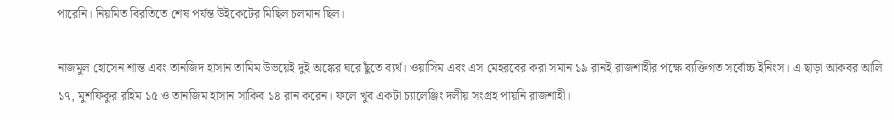পারেনি। নিয়মিত বিরতিতে শেষ পর্যন্ত উইকেটের মিছিল চলমান ছিল।

নাজমুল হোসেন শান্ত এবং তানজিদ হাসান তামিম উভয়েই দুই অঙ্কের ঘরে ছুঁতে ব্যর্থ। ওয়াসিম এবং এস মেহরবের করা সমান ১৯ রানই রাজশাহীর পক্ষে ব্যক্তিগত সর্বোচ্চ ইনিংস। এ ছাড়া আকবর আলি ১৭, মুশফিকুর রহিম ১৫ ও তানজিম হাসান সাকিব ১৪ রান করেন। ফলে খুব একটা চ্যালেঞ্জিং দলীয় সংগ্রহ পায়নি রাজশাহী।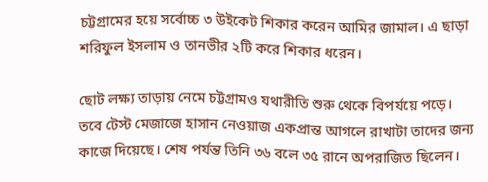চট্টগ্রামের হয়ে সর্বোচ্চ ৩ উইকেট শিকার করেন আমির জামাল। এ ছাড়া শরিফুল ইসলাম ও তানভীর ২টি করে শিকার ধরেন।

ছোট লক্ষ্য তাড়ায় নেমে চট্টগ্রামও যথারীতি শুরু থেকে বিপর্যয়ে পড়ে। তবে টেস্ট মেজাজে হাসান নেওয়াজ একপ্রান্ত আগলে রাখাটা তাদের জন্য কাজে দিয়েছে। শেষ পর্যন্ত তিনি ৩৬ বলে ৩৫ রানে অপরাজিত ছিলেন।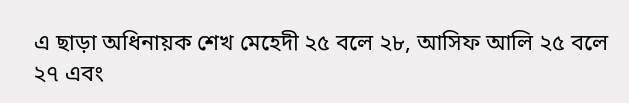এ ছাড়া অধিনায়ক শেখ মেহেদী ২৫ বলে ২৮, আসিফ আলি ২৫ বলে ২৭ এবং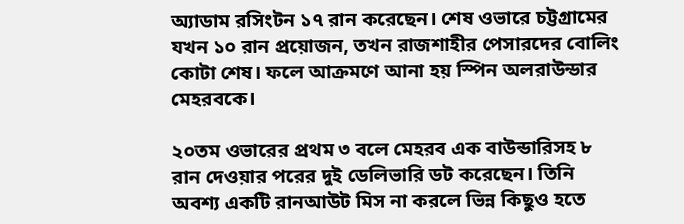অ্যাডাম রসিংটন ১৭ রান করেছেন। শেষ ওভারে চট্টগ্রামের যখন ১০ রান প্রয়োজন, তখন রাজশাহীর পেসারদের বোলিং কোটা শেষ। ফলে আক্রমণে আনা হয় স্পিন অলরাউন্ডার মেহরবকে।

২০তম ওভারের প্রথম ৩ বলে মেহরব এক বাউন্ডারিসহ ৮ রান দেওয়ার পরের দুই ডেলিভারি ডট করেছেন। তিনি অবশ্য একটি রানআউট মিস না করলে ভিন্ন কিছুও হতে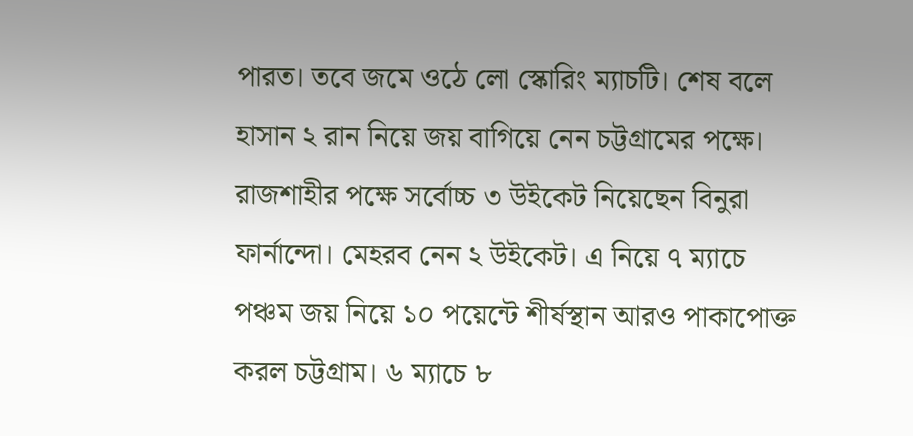পারত। তবে জমে ওঠে লো স্কোরিং ম্যাচটি। শেষ বলে হাসান ২ রান নিয়ে জয় বাগিয়ে নেন চট্টগ্রামের পক্ষে। রাজশাহীর পক্ষে সর্বোচ্চ ৩ উইকেট নিয়েছেন বিনুরা ফার্নান্দো। মেহরব নেন ২ উইকেট। এ নিয়ে ৭ ম্যাচে পঞ্চম জয় নিয়ে ১০ পয়েন্টে শীর্ষস্থান আরও পাকাপোক্ত করল চট্টগ্রাম। ৬ ম্যাচে ৮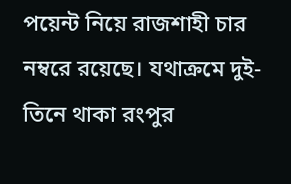পয়েন্ট নিয়ে রাজশাহী চার নম্বরে রয়েছে। যথাক্রমে দুই-তিনে থাকা রংপুর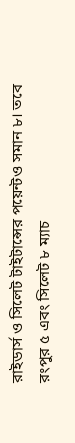রাইডার্স ও সিলেট টাইটান্সের পয়েন্টও সমান ৮। তবে রংপুর ৫ এবং সিলেট ৮ ম্যাচ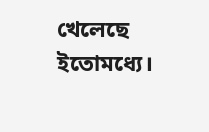খেলেছে ইতোমধ্যে।